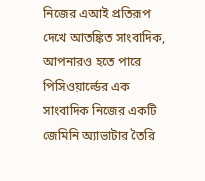নিজের এআই প্রতিরূপ দেখে আতঙ্কিত সাংবাদিক, আপনারও হতে পারে
পিসিওয়ার্ল্ডের এক সাংবাদিক নিজের একটি জেমিনি অ্যাভাটার তৈরি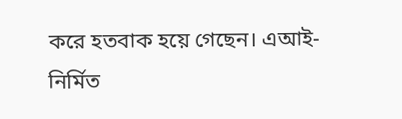করে হতবাক হয়ে গেছেন। এআই-নির্মিত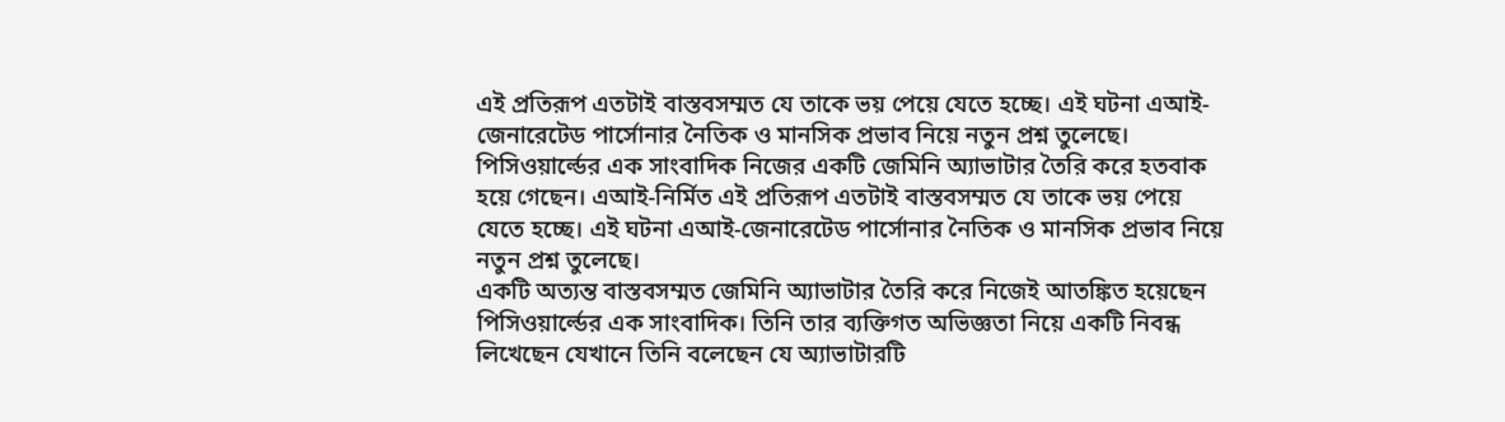এই প্রতিরূপ এতটাই বাস্তবসম্মত যে তাকে ভয় পেয়ে যেতে হচ্ছে। এই ঘটনা এআই-জেনারেটেড পার্সোনার নৈতিক ও মানসিক প্রভাব নিয়ে নতুন প্রশ্ন তুলেছে।
পিসিওয়ার্ল্ডের এক সাংবাদিক নিজের একটি জেমিনি অ্যাভাটার তৈরি করে হতবাক হয়ে গেছেন। এআই-নির্মিত এই প্রতিরূপ এতটাই বাস্তবসম্মত যে তাকে ভয় পেয়ে যেতে হচ্ছে। এই ঘটনা এআই-জেনারেটেড পার্সোনার নৈতিক ও মানসিক প্রভাব নিয়ে নতুন প্রশ্ন তুলেছে।
একটি অত্যন্ত বাস্তবসম্মত জেমিনি অ্যাভাটার তৈরি করে নিজেই আতঙ্কিত হয়েছেন পিসিওয়ার্ল্ডের এক সাংবাদিক। তিনি তার ব্যক্তিগত অভিজ্ঞতা নিয়ে একটি নিবন্ধ লিখেছেন যেখানে তিনি বলেছেন যে অ্যাভাটারটি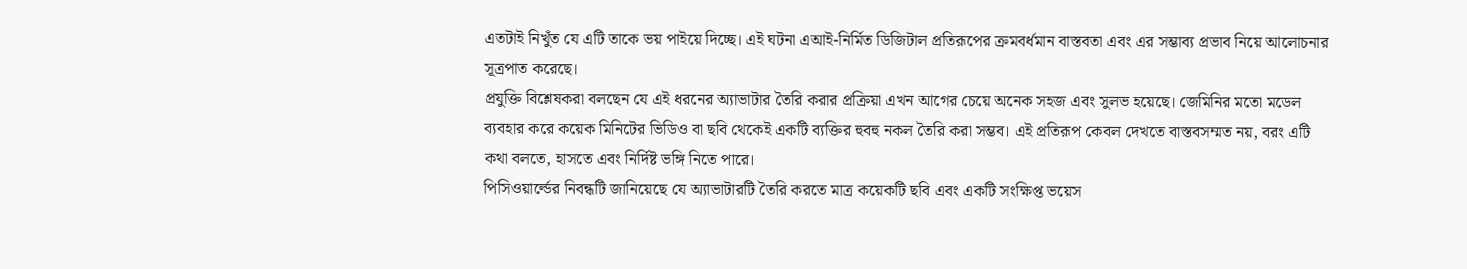এতটাই নিখুঁত যে এটি তাকে ভয় পাইয়ে দিচ্ছে। এই ঘটনা এআই-নির্মিত ডিজিটাল প্রতিরূপের ক্রমবর্ধমান বাস্তবতা এবং এর সম্ভাব্য প্রভাব নিয়ে আলোচনার সূত্রপাত করেছে।
প্রযুক্তি বিশ্লেষকরা বলছেন যে এই ধরনের অ্যাভাটার তৈরি করার প্রক্রিয়া এখন আগের চেয়ে অনেক সহজ এবং সুলভ হয়েছে। জেমিনির মতো মডেল ব্যবহার করে কয়েক মিনিটের ভিডিও বা ছবি থেকেই একটি ব্যক্তির হুবহু নকল তৈরি করা সম্ভব। এই প্রতিরূপ কেবল দেখতে বাস্তবসম্মত নয়, বরং এটি কথা বলতে, হাসতে এবং নির্দিষ্ট ভঙ্গি নিতে পারে।
পিসিওয়ার্ল্ডের নিবন্ধটি জানিয়েছে যে অ্যাভাটারটি তৈরি করতে মাত্র কয়েকটি ছবি এবং একটি সংক্ষিপ্ত ভয়েস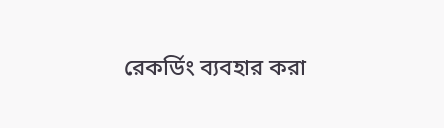রেকর্ডিং ব্যবহার করা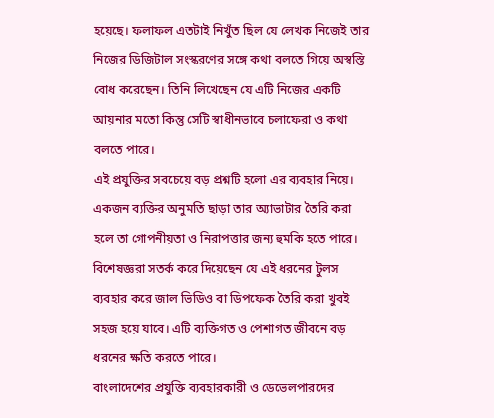হয়েছে। ফলাফল এতটাই নিখুঁত ছিল যে লেখক নিজেই তার নিজের ডিজিটাল সংস্করণের সঙ্গে কথা বলতে গিয়ে অস্বস্তি বোধ করেছেন। তিনি লিখেছেন যে এটি নিজের একটি আয়নার মতো কিন্তু সেটি স্বাধীনভাবে চলাফেরা ও কথা বলতে পারে।
এই প্রযুক্তির সবচেয়ে বড় প্রশ্নটি হলো এর ব্যবহার নিয়ে। একজন ব্যক্তির অনুমতি ছাড়া তার অ্যাভাটার তৈরি করা হলে তা গোপনীয়তা ও নিরাপত্তার জন্য হুমকি হতে পারে। বিশেষজ্ঞরা সতর্ক করে দিয়েছেন যে এই ধরনের টুলস ব্যবহার করে জাল ভিডিও বা ডিপফেক তৈরি করা খুবই সহজ হয়ে যাবে। এটি ব্যক্তিগত ও পেশাগত জীবনে বড় ধরনের ক্ষতি করতে পারে।
বাংলাদেশের প্রযুক্তি ব্যবহারকারী ও ডেভেলপারদের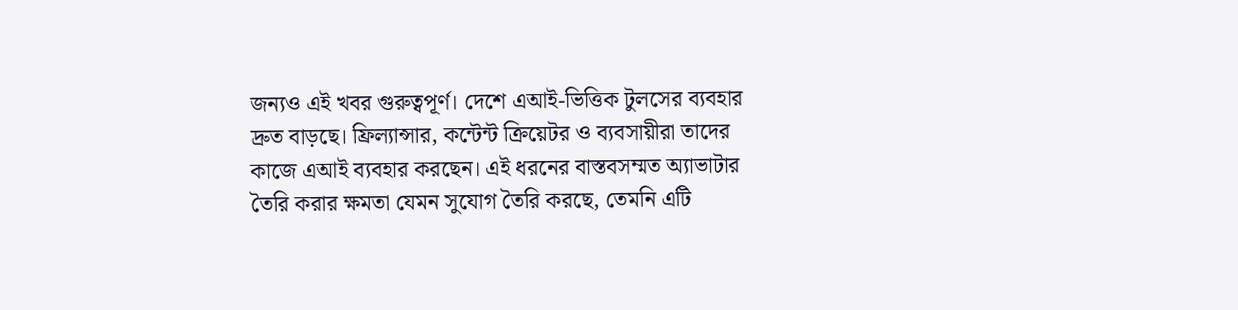জন্যও এই খবর গুরুত্বপূর্ণ। দেশে এআই-ভিত্তিক টুলসের ব্যবহার দ্রুত বাড়ছে। ফ্রিল্যান্সার, কন্টেন্ট ক্রিয়েটর ও ব্যবসায়ীরা তাদের কাজে এআই ব্যবহার করছেন। এই ধরনের বাস্তবসম্মত অ্যাভাটার তৈরি করার ক্ষমতা যেমন সুযোগ তৈরি করছে, তেমনি এটি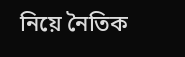নিয়ে নৈতিক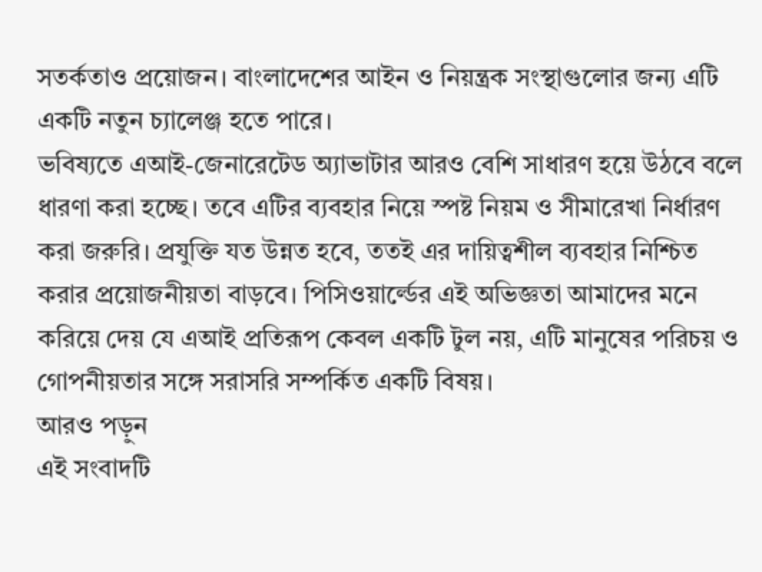সতর্কতাও প্রয়োজন। বাংলাদেশের আইন ও নিয়ন্ত্রক সংস্থাগুলোর জন্য এটি একটি নতুন চ্যালেঞ্জ হতে পারে।
ভবিষ্যতে এআই-জেনারেটেড অ্যাভাটার আরও বেশি সাধারণ হয়ে উঠবে বলে ধারণা করা হচ্ছে। তবে এটির ব্যবহার নিয়ে স্পষ্ট নিয়ম ও সীমারেখা নির্ধারণ করা জরুরি। প্রযুক্তি যত উন্নত হবে, ততই এর দায়িত্বশীল ব্যবহার নিশ্চিত করার প্রয়োজনীয়তা বাড়বে। পিসিওয়ার্ল্ডের এই অভিজ্ঞতা আমাদের মনে করিয়ে দেয় যে এআই প্রতিরূপ কেবল একটি টুল নয়, এটি মানুষের পরিচয় ও গোপনীয়তার সঙ্গে সরাসরি সম্পর্কিত একটি বিষয়।
আরও পড়ুন
এই সংবাদটি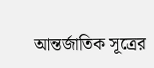আন্তর্জাতিক সূত্রের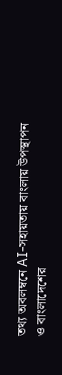তথ্য অবলম্বনে AI-সহায়তায় বাংলায় উপস্থাপন ও বাংলাদেশের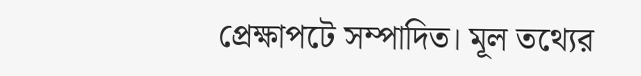প্রেক্ষাপটে সম্পাদিত। মূল তথ্যের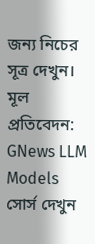জন্য নিচের সূত্র দেখুন।
মূল প্রতিবেদন: GNews LLM Models
সোর্স দেখুন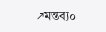↗মন্তব্য০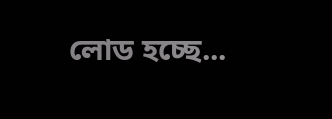লোড হচ্ছে...